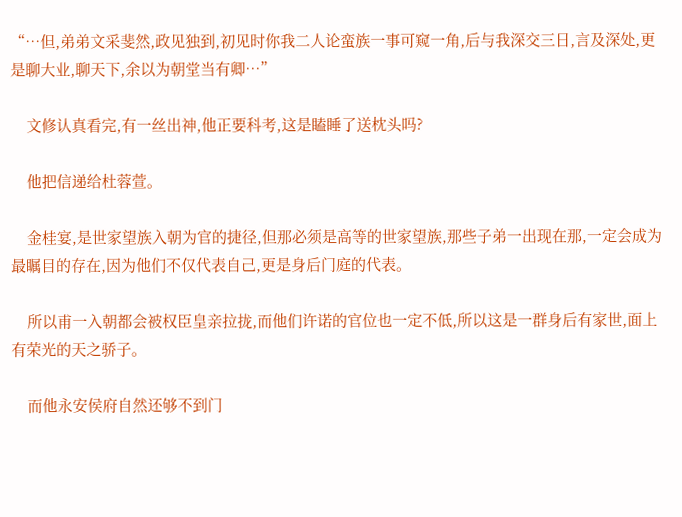“…但,弟弟文采斐然,政见独到,初见时你我二人论蛮族一事可窥一角,后与我深交三日,言及深处,更是聊大业,聊天下,余以为朝堂当有卿…”

    文修认真看完,有一丝出神,他正要科考,这是瞌睡了送枕头吗?

    他把信递给杜蓉萱。

    金桂宴,是世家望族入朝为官的捷径,但那必须是高等的世家望族,那些子弟一出现在那,一定会成为最瞩目的存在,因为他们不仅代表自己,更是身后门庭的代表。

    所以甫一入朝都会被权臣皇亲拉拢,而他们许诺的官位也一定不低,所以这是一群身后有家世,面上有荣光的天之骄子。

    而他永安侯府自然还够不到门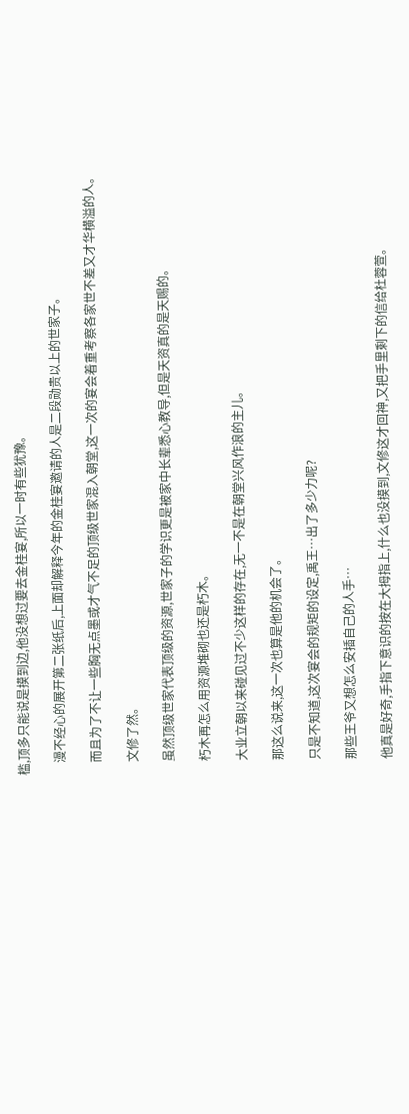槛,顶多只能说是摸到边,他没想过要去金桂宴,所以一时有些犹豫。

    漫不经心的展开第二张纸后,上面却解释今年的金桂宴邀请的人是二段勋贵以上的世家子。

    而且为了不让一些胸无点墨或才气不足的顶级世家混入朝堂,这一次的宴会着重考察各家世不差又才华横溢的人。

    文修了然。

    虽然顶级世家代表顶级的资源,世家子的学识更是被家中长辈悉心教导,但是天资真的是天赐的。

    朽木再怎么用资源堆砌也还是朽木。

    大业立朝以来碰见过不少这样的存在,无一不是在朝堂兴风作浪的主儿。

    那这么说来,这一次也算是他的机会了。

    只是不知道,这次宴会的规矩的设定,禹王…出了多少力呢?

    那些王爷又想怎么安插自己的人手…

    他真是好奇,手指下意识的按在大拇指上,什么也没摸到,文修这才回神,又把手里剩下的信给杜蓉萱。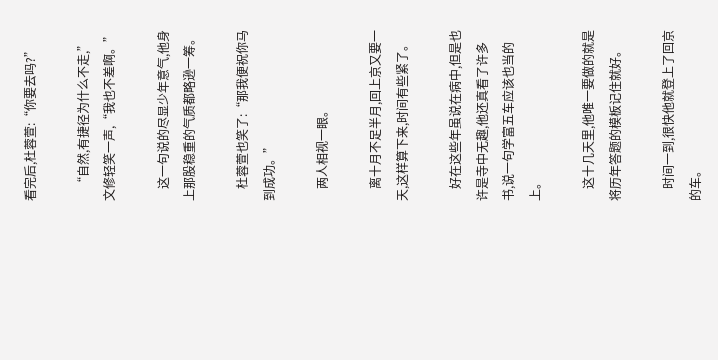看完后,杜蓉萱:“你要去吗?”

    “自然,有捷径为什么不走,”文修轻笑一声,“我也不差啊。”

    这一句说的尽显少年意气,他身上那股稳重的气质都略逊一筹。

    杜蓉萱也笑了:“那我便祝你马到成功。”

    两人相视一眼。

    离十月不足半月,回上京又要一天,这样算下来,时间有些紧了。

    好在这些年虽说在病中,但是也许是寺中无趣,他还真看了许多书,说一句学富五车应该也当的上。

    这十几天里,他唯一要做的就是将历年答题的模板记住就好。

    时间一到,很快他就登上了回京的车。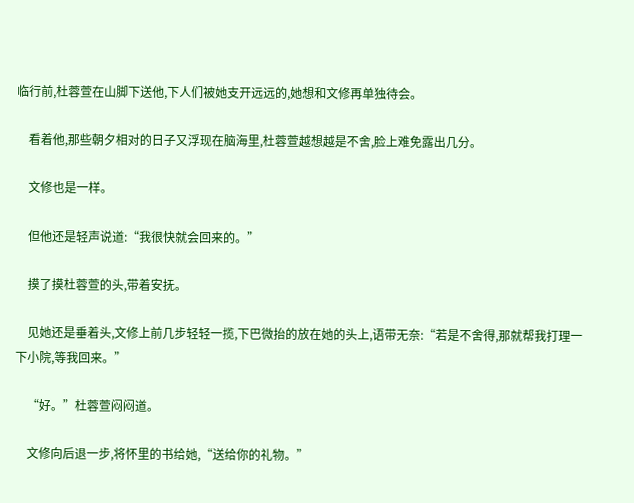临行前,杜蓉萱在山脚下送他,下人们被她支开远远的,她想和文修再单独待会。

    看着他,那些朝夕相对的日子又浮现在脑海里,杜蓉萱越想越是不舍,脸上难免露出几分。

    文修也是一样。

    但他还是轻声说道:“我很快就会回来的。”

    摸了摸杜蓉萱的头,带着安抚。

    见她还是垂着头,文修上前几步轻轻一揽,下巴微抬的放在她的头上,语带无奈:“若是不舍得,那就帮我打理一下小院,等我回来。”

    “好。”杜蓉萱闷闷道。

    文修向后退一步,将怀里的书给她,“送给你的礼物。”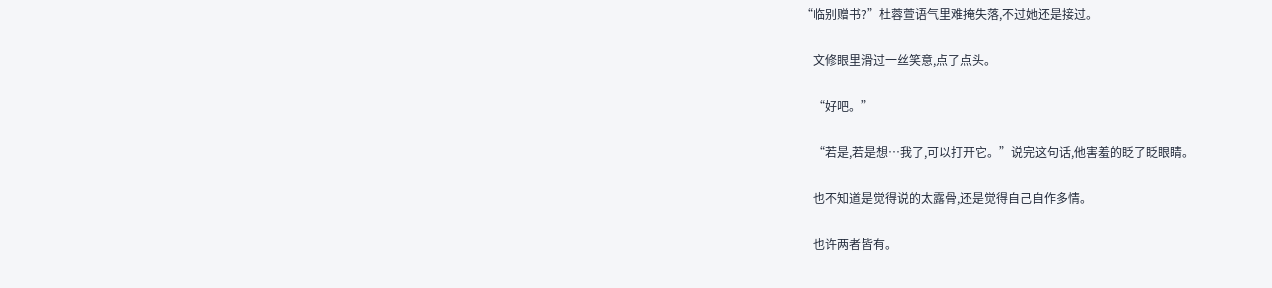“临别赠书?”杜蓉萱语气里难掩失落,不过她还是接过。

    文修眼里滑过一丝笑意,点了点头。

    “好吧。”

    “若是,若是想…我了,可以打开它。”说完这句话,他害羞的眨了眨眼睛。

    也不知道是觉得说的太露骨,还是觉得自己自作多情。

    也许两者皆有。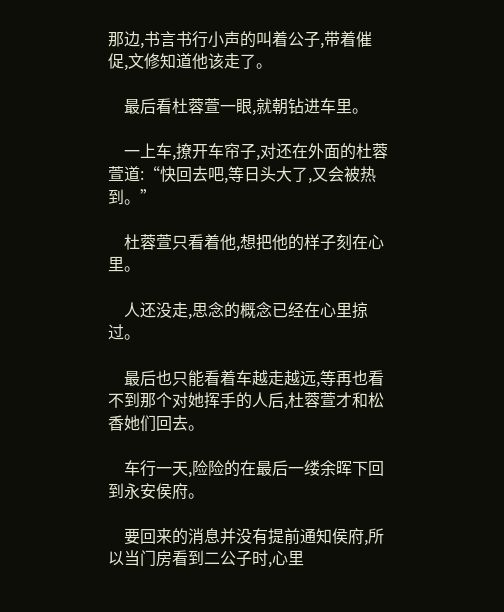那边,书言书行小声的叫着公子,带着催促,文修知道他该走了。

    最后看杜蓉萱一眼,就朝钻进车里。

    一上车,撩开车帘子,对还在外面的杜蓉萱道:“快回去吧,等日头大了,又会被热到。”

    杜蓉萱只看着他,想把他的样子刻在心里。

    人还没走,思念的概念已经在心里掠过。

    最后也只能看着车越走越远,等再也看不到那个对她挥手的人后,杜蓉萱才和松香她们回去。

    车行一天,险险的在最后一缕余晖下回到永安侯府。

    要回来的消息并没有提前通知侯府,所以当门房看到二公子时,心里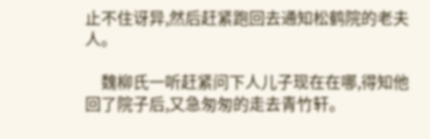止不住讶异,然后赶紧跑回去通知松鹤院的老夫人。

    魏柳氏一听赶紧问下人儿子现在在哪,得知他回了院子后,又急匆匆的走去青竹轩。